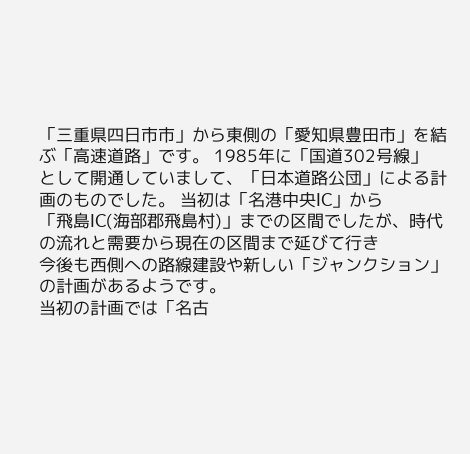「三重県四日市市」から東側の「愛知県豊田市」を結ぶ「高速道路」です。 1985年に「国道302号線」
として開通していまして、「日本道路公団」による計画のものでした。 当初は「名港中央IC」から
「飛島IC(海部郡飛島村)」までの区間でしたが、時代の流れと需要から現在の区間まで延びて行き
今後も西側への路線建設や新しい「ジャンクション」の計画があるようです。
当初の計画では「名古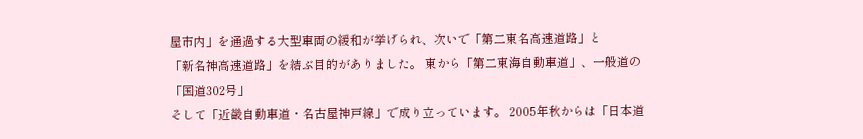屋市内」を通過する大型車両の緩和が挙げられ、次いで「第二東名高速道路」と
「新名神高速道路」を結ぶ目的がありました。 東から「第二東海自動車道」、一般道の「国道302号」
そして「近畿自動車道・名古屋神戸線」で成り立っています。 2005年秋からは「日本道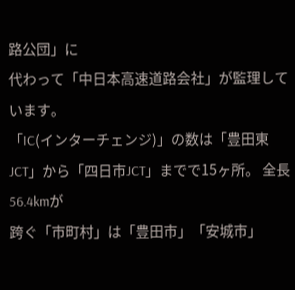路公団」に
代わって「中日本高速道路会社」が監理しています。
「IC(インターチェンジ)」の数は「豊田東JCT」から「四日市JCT」までで15ヶ所。 全長56.4kmが
跨ぐ「市町村」は「豊田市」「安城市」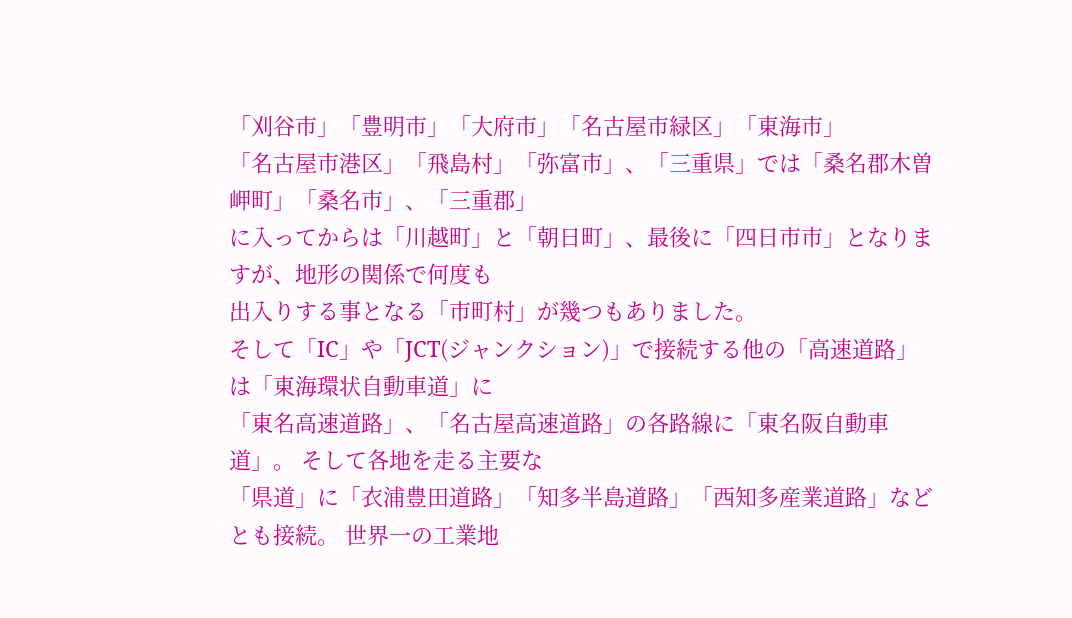「刈谷市」「豊明市」「大府市」「名古屋市緑区」「東海市」
「名古屋市港区」「飛島村」「弥富市」、「三重県」では「桑名郡木曽岬町」「桑名市」、「三重郡」
に入ってからは「川越町」と「朝日町」、最後に「四日市市」となりますが、地形の関係で何度も
出入りする事となる「市町村」が幾つもありました。
そして「IC」や「JCT(ジャンクション)」で接続する他の「高速道路」は「東海環状自動車道」に
「東名高速道路」、「名古屋高速道路」の各路線に「東名阪自動車道」。 そして各地を走る主要な
「県道」に「衣浦豊田道路」「知多半島道路」「西知多産業道路」などとも接続。 世界一の工業地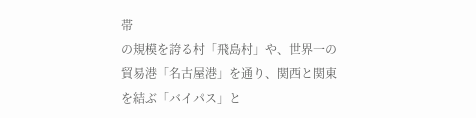帯
の規模を誇る村「飛島村」や、世界一の貿易港「名古屋港」を通り、関西と関東を結ぶ「バイパス」と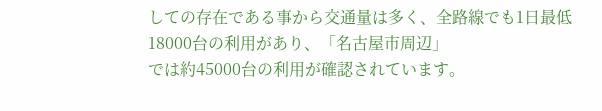しての存在である事から交通量は多く、全路線でも1日最低18000台の利用があり、「名古屋市周辺」
では約45000台の利用が確認されています。